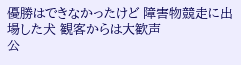優勝はできなかったけど 障害物競走に出場した犬 観客からは大歓声
公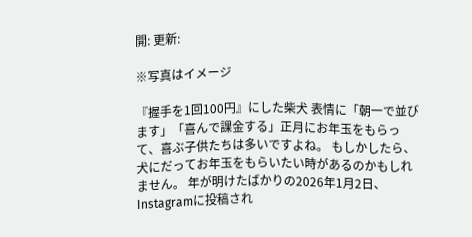開: 更新:

※写真はイメージ

『握手を1回100円』にした柴犬 表情に「朝一で並びます」「喜んで課金する」正月にお年玉をもらって、喜ぶ子供たちは多いですよね。 もしかしたら、犬にだってお年玉をもらいたい時があるのかもしれません。 年が明けたばかりの2026年1月2日、Instagramに投稿され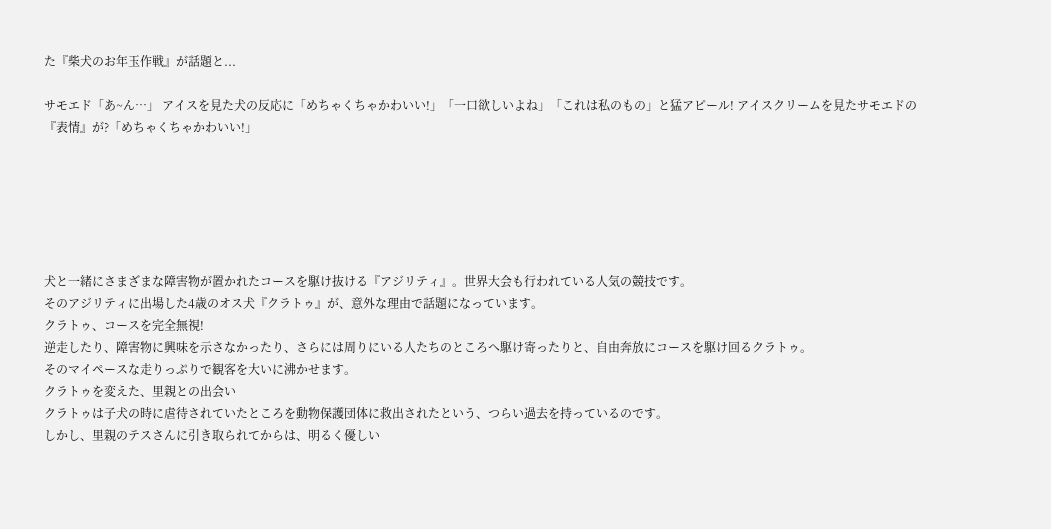た『柴犬のお年玉作戦』が話題と...

サモエド「あ~ん…」 アイスを見た犬の反応に「めちゃくちゃかわいい!」「一口欲しいよね」「これは私のもの」と猛アピール! アイスクリームを見たサモエドの『表情』が?「めちゃくちゃかわいい!」






犬と一緒にさまざまな障害物が置かれたコースを駆け抜ける『アジリティ』。世界大会も行われている人気の競技です。
そのアジリティに出場した4歳のオス犬『クラトゥ』が、意外な理由で話題になっています。
クラトゥ、コースを完全無視!
逆走したり、障害物に興味を示さなかったり、さらには周りにいる人たちのところへ駆け寄ったりと、自由奔放にコースを駆け回るクラトゥ。
そのマイペースな走りっぷりで観客を大いに沸かせます。
クラトゥを変えた、里親との出会い
クラトゥは子犬の時に虐待されていたところを動物保護団体に救出されたという、つらい過去を持っているのです。
しかし、里親のテスさんに引き取られてからは、明るく優しい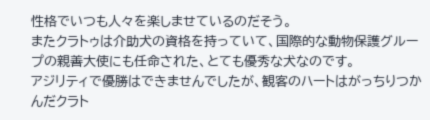性格でいつも人々を楽しませているのだそう。
またクラトゥは介助犬の資格を持っていて、国際的な動物保護グループの親善大使にも任命された、とても優秀な犬なのです。
アジリティで優勝はできませんでしたが、観客のハートはがっちりつかんだクラト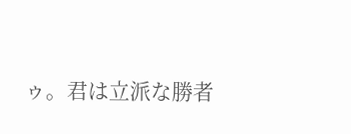ゥ。君は立派な勝者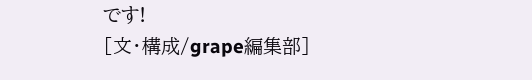です!
[文・構成/grape編集部]